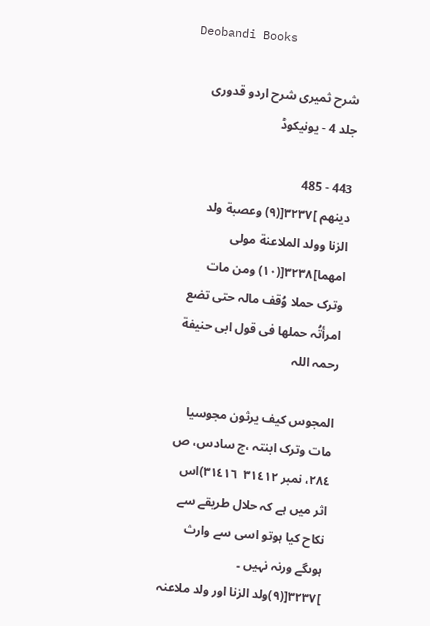Deobandi Books

شرح ثمیری شرح اردو قدوری جلد 4 - یونیکوڈ

443 - 485
دینھم ]٣٢٣٧[(٩) وعصبة ولد الزنا وولد الملاعنة مولی امھما]٣٢٣٨[(١٠) ومن مات وترک حملا وُقف مالہ حتی تضع امرأتُہ حملھا فی قول ابی حنیفة رحمہ اللہ

المجوس کیف یرثون مجوسیا مات وترک ابنتہ ،ج سادس، ص ٢٨٤، نمبر ٣١٤١٢  ٣١٤١٦)اس اثر میں ہے کہ حلال طریقے سے نکاح کیا ہوتو اسی سے وارث ہوںگے ورنہ نہیں ۔
]٣٢٣٧[(٩)ولد الزنا اور ولد ملاعنہ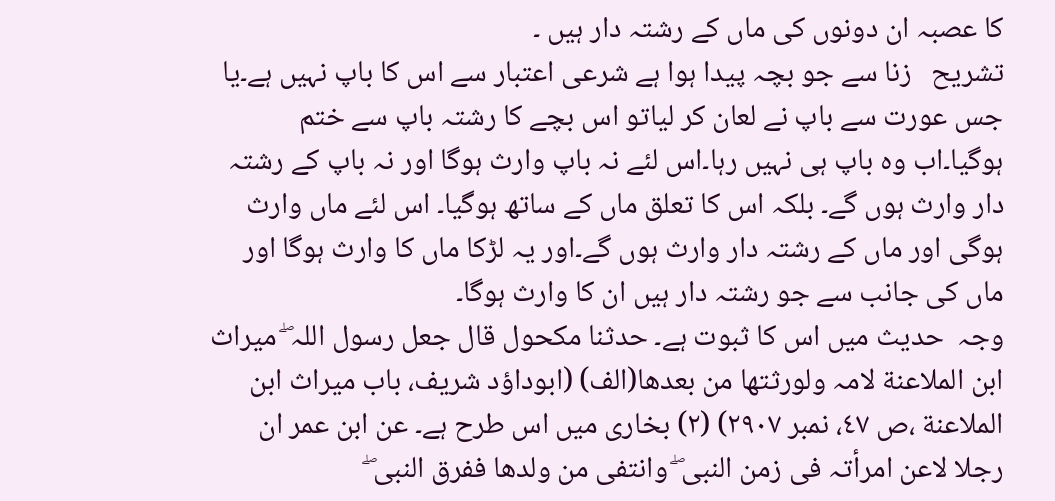کا عصبہ ان دونوں کی ماں کے رشتہ دار ہیں ۔
تشریح   زنا سے جو بچہ پیدا ہوا ہے شرعی اعتبار سے اس کا باپ نہیں ہے۔یا جس عورت سے باپ نے لعان کر لیاتو اس بچے کا رشتہ باپ سے ختم ہوگیا۔اب وہ باپ ہی نہیں رہا۔اس لئے نہ باپ وارث ہوگا اور نہ باپ کے رشتہ دار وارث ہوں گے۔ بلکہ اس کا تعلق ماں کے ساتھ ہوگیا۔ اس لئے ماں وارث ہوگی اور ماں کے رشتہ دار وارث ہوں گے۔اور یہ لڑکا ماں کا وارث ہوگا اور ماں کی جانب سے جو رشتہ دار ہیں ان کا وارث ہوگا۔
وجہ  حدیث میں اس کا ثبوت ہے۔ حدثنا مکحول قال جعل رسول اللہ ۖ میراث ابن الملاعنة لامہ ولورثتھا من بعدھا(الف) (ابوداؤد شریف، باب میراث ابن الملاعنة ،ص ٤٧، نمبر ٢٩٠٧) (٢) بخاری میں اس طرح ہے۔ عن ابن عمر ان رجلا لاعن امرأتہ فی زمن النبی ۖ وانتفی من ولدھا ففرق النبی ۖ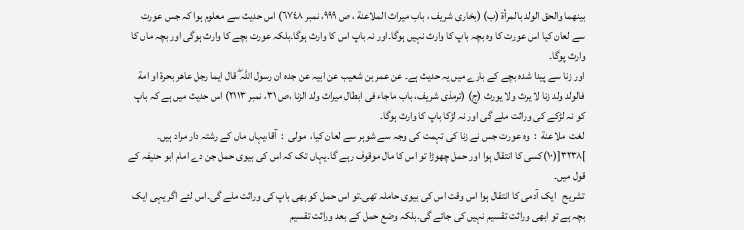بینھما والحق الولد بالمرأة (ب) (بخاری شریف ، باب میراث الملاعنة ، ص ٩٩٩، نمبر ٦٧٤٨) اس حدیث سے معلوم ہوا کہ جس عورت سے لعان کیا اس عورت کا وہ بچہ باپ کا وارث نہیں ہوگا۔اور نہ باپ اس کا وارث ہوگا۔بلکہ عورت بچے کا وارث ہوگی اور بچہ ماں کا وارث پوگا۔
اور زنا سے پیدا شدہ بچے کے بارے میں یہ حدیث ہے۔ عن عمر بن شعیب عن ابیہ عن جدہ ان رسول اللہ ۖ قال ایما رجل عاھر بحرة او امة فالولد ولد زنا لا یرث ولا یورث (ج) (ترمذی شریف، باب ماجاء فی ابطال میراث ولد الزنا ،ص ٣١، نمبر ٢١١٣) اس حدیث میں ہے کہ باپ کو نہ لڑکے کی وراثت ملے گی اور نہ لڑکا باپ کا وارث ہوگا۔
لغت  ملاعنة  :  وہ عورت جس نے زنا کی تہمت کی وجہ سے شوہر سے لعان کیا،  مولی  :  آقا،یہاں ماں کے رشتہ دار مراد ہیں۔
]٣٢٣٨[(١٠)کسی کا انتقال ہوا اور حمل چھوڑا تو اس کا مال موقوف رہے گا۔یہاں تک کہ اس کی بیوی حمل جن دے امام ابو حنیفہ کے قول میں۔
تشریح   ایک آدمی کا انتقال ہوا اس وقت اس کی بیوی حاملہ تھی۔تو اس حمل کو بھی باپ کی وراثت ملے گی۔اس لئے اگر یہی ایک بچہ ہے تو ابھی وراثت تقسیم نہیں کی جائے گی۔بلکہ وضع حمل کے بعد وراثت تقسیم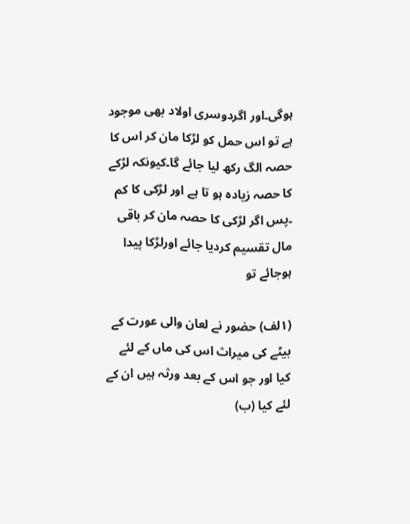ہوگی۔اور اگردوسری اولاد بھی موجود ہے تو اس حمل کو لڑکا مان کر اس کا حصہ الگ رکھ لیا جائے گا۔کیونکہ لڑکے کا حصہ زیادہ ہو تا ہے اور لڑکی کا کم ۔پس اگر لڑکی کا حصہ مان کر باقی مال تقسیم کردیا جائے اورلڑکا پیدا ہوجائے تو

(١لف) حضور نے لعان والی عورت کے بیٹے کی میراث اس کی ماں کے لئے کیا اور جو اس کے بعد ورثہ ہیں ان کے لئے کیا (ب)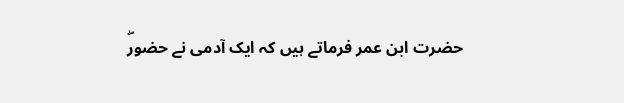حضرت ابن عمر فرماتے ہیں کہ ایک آدمی نے حضورۖ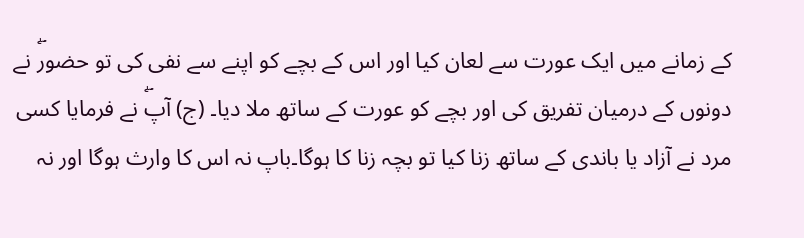کے زمانے میں ایک عورت سے لعان کیا اور اس کے بچے کو اپنے سے نفی کی تو حضورۖ نے دونوں کے درمیان تفریق کی اور بچے کو عورت کے ساتھ ملا دیا۔ (ج) آپۖ نے فرمایا کسی مرد نے آزاد یا باندی کے ساتھ زنا کیا تو بچہ زنا کا ہوگا۔باپ نہ اس کا وارث ہوگا اور نہ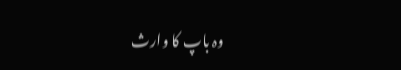وہ باپ کا وارث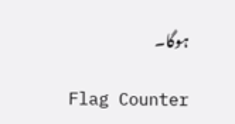ہوگا۔

Flag Counter